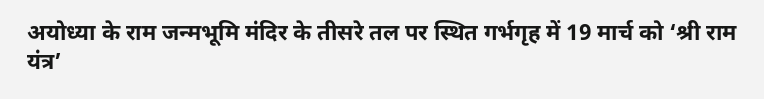अयोध्या के राम जन्मभूमि मंदिर के तीसरे तल पर स्थित गर्भगृह में 19 मार्च को ‘श्री राम यंत्र’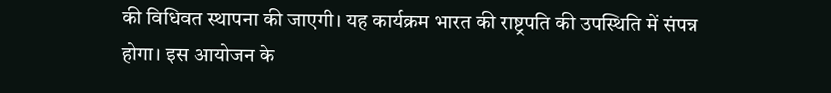की विधिवत स्थापना की जाएगी। यह कार्यक्रम भारत की राष्ट्रपति की उपस्थिति में संपन्न होगा। इस आयोजन के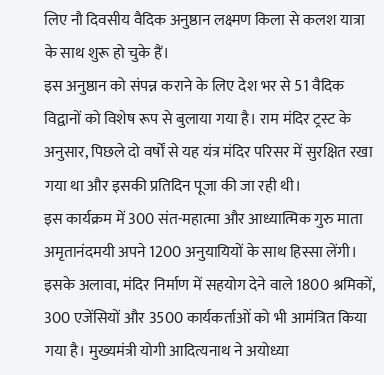लिए नौ दिवसीय वैदिक अनुष्ठान लक्ष्मण किला से कलश यात्रा के साथ शुरू हो चुके हैं।
इस अनुष्ठान को संपन्न कराने के लिए देश भर से 51 वैदिक विद्वानों को विशेष रूप से बुलाया गया है। राम मंदिर ट्रस्ट के अनुसार, पिछले दो वर्षों से यह यंत्र मंदिर परिसर में सुरक्षित रखा गया था और इसकी प्रतिदिन पूजा की जा रही थी।
इस कार्यक्रम में 300 संत-महात्मा और आध्यात्मिक गुरु माता अमृतानंदमयी अपने 1200 अनुयायियों के साथ हिस्सा लेंगी। इसके अलावा, मंदिर निर्माण में सहयोग देने वाले 1800 श्रमिकों, 300 एजेंसियों और 3500 कार्यकर्ताओं को भी आमंत्रित किया गया है। मुख्यमंत्री योगी आदित्यनाथ ने अयोध्या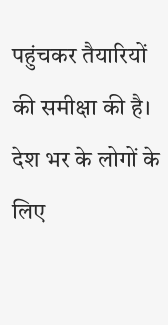पहुंचकर तैयारियों की समीक्षा की है। देश भर के लोगों के लिए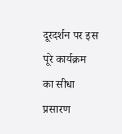दूरदर्शन पर इस पूरे कार्यक्रम का सीधा प्रसारण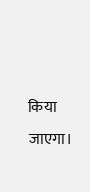किया जाएगा।